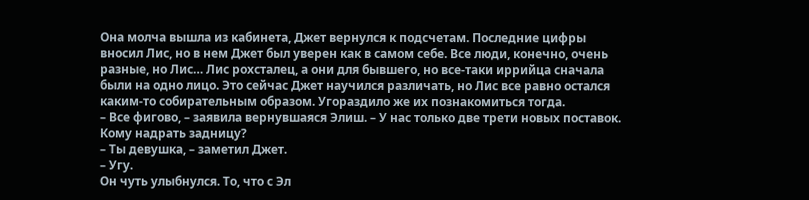Она молча вышла из кабинета, Джет вернулся к подсчетам. Последние цифры вносил Лис, но в нем Джет был уверен как в самом себе. Все люди, конечно, очень разные, но Лис… Лис рохсталец, а они для бывшего, но все-таки иррийца сначала были на одно лицо. Это сейчас Джет научился различать, но Лис все равно остался каким-то собирательным образом. Угораздило же их познакомиться тогда.
– Все фигово, – заявила вернувшаяся Элиш. – У нас только две трети новых поставок. Кому надрать задницу?
– Ты девушка, – заметил Джет.
– Угу.
Он чуть улыбнулся. То, что с Эл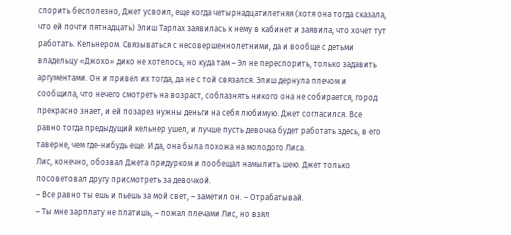спорить бесполезно, Джет усвоил, еще когда четырнадцатилетняя (хотя она тогда сказала, что ей почти пятнадцать) Элиш Тарлах заявилась к нему в кабинет и заявила, что хочет тут работать. Кельнером. Связываться с несовершеннолетними, да и вообще с детьми владельцу «Джохо» дико не хотелось, но куда там – Эл не переспорить, только задавить аргументами. Он и привел их тогда, да не с той связался. Элиш дернула плечом и сообщила, что нечего смотреть на возраст, соблазнять никого она не собирается, город прекрасно знает, и ей позарез нужны деньги на себя любимую. Джет согласился. Все равно тогда предыдущий кельнер ушел, и лучше пусть девочка будет работать здесь, в его таверне, чем где-нибудь еще. И да, она была похожа на молодого Лиса.
Лис, конечно, обозвал Джета придурком и пообещал намылить шею. Джет только посоветовал другу присмотреть за девочкой.
– Все равно ты ешь и пьешь за мой свет, – заметил он. – Отрабатывай.
– Ты мне зарплату не платишь, – пожал плечами Лис, но взял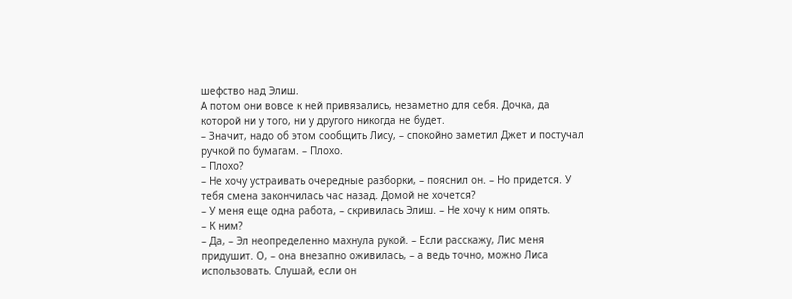шефство над Элиш.
А потом они вовсе к ней привязались, незаметно для себя. Дочка, да которой ни у того, ни у другого никогда не будет.
– Значит, надо об этом сообщить Лису, – спокойно заметил Джет и постучал ручкой по бумагам. – Плохо.
– Плохо?
– Не хочу устраивать очередные разборки, – пояснил он. – Но придется. У тебя смена закончилась час назад. Домой не хочется?
– У меня еще одна работа, – скривилась Элиш. – Не хочу к ним опять.
– К ним?
– Да, – Эл неопределенно махнула рукой. – Если расскажу, Лис меня придушит. О, – она внезапно оживилась, – а ведь точно, можно Лиса использовать. Слушай, если он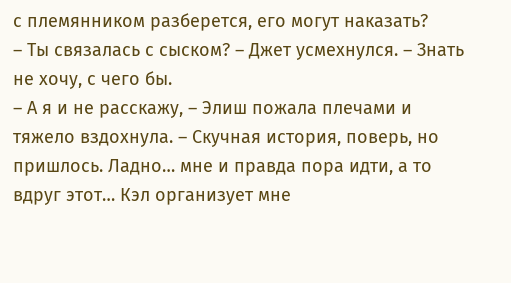с племянником разберется, его могут наказать?
– Ты связалась с сыском? – Джет усмехнулся. – Знать не хочу, с чего бы.
– А я и не расскажу, – Элиш пожала плечами и тяжело вздохнула. – Скучная история, поверь, но пришлось. Ладно… мне и правда пора идти, а то вдруг этот… Кэл организует мне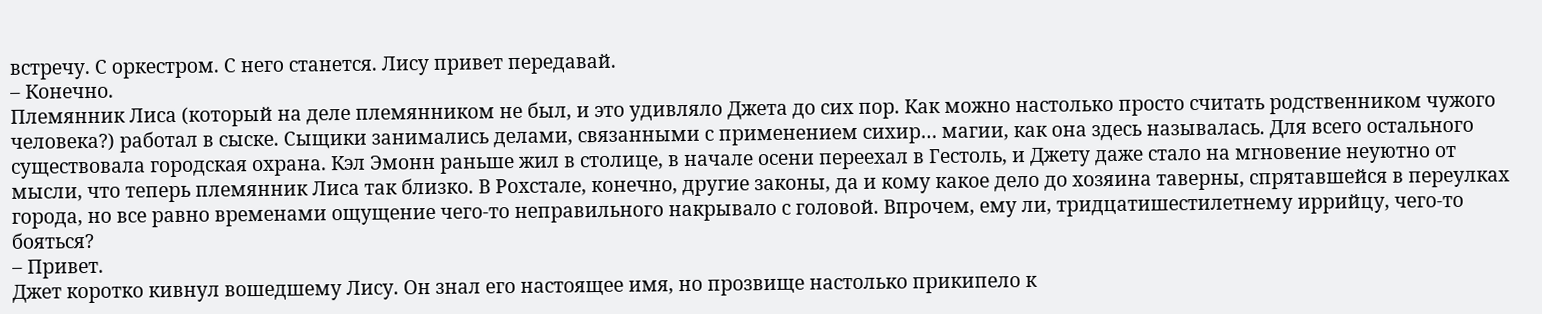встречу. С оркестром. С него станется. Лису привет передавай.
– Конечно.
Племянник Лиса (который на деле племянником не был, и это удивляло Джета до сих пор. Как можно настолько просто считать родственником чужого человека?) работал в сыске. Сыщики занимались делами, связанными с применением сихир… магии, как она здесь называлась. Для всего остального существовала городская охрана. Кэл Эмонн раньше жил в столице, в начале осени переехал в Гестоль, и Джету даже стало на мгновение неуютно от мысли, что теперь племянник Лиса так близко. В Рохстале, конечно, другие законы, да и кому какое дело до хозяина таверны, спрятавшейся в переулках города, но все равно временами ощущение чего-то неправильного накрывало с головой. Впрочем, ему ли, тридцатишестилетнему иррийцу, чего-то бояться?
– Привет.
Джет коротко кивнул вошедшему Лису. Он знал его настоящее имя, но прозвище настолько прикипело к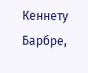Кеннету Барбре,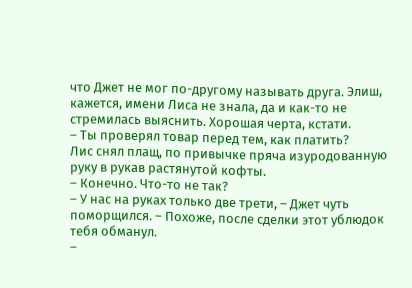что Джет не мог по-другому называть друга. Элиш, кажется, имени Лиса не знала, да и как-то не стремилась выяснить. Хорошая черта, кстати.
– Ты проверял товар перед тем, как платить?
Лис снял плащ, по привычке пряча изуродованную руку в рукав растянутой кофты.
– Конечно. Что-то не так?
– У нас на руках только две трети, – Джет чуть поморщился. – Похоже, после сделки этот ублюдок тебя обманул.
–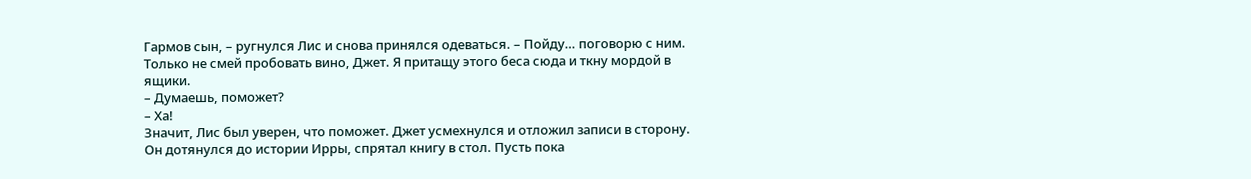Гармов сын, – ругнулся Лис и снова принялся одеваться. – Пойду… поговорю с ним. Только не смей пробовать вино, Джет. Я притащу этого беса сюда и ткну мордой в ящики.
– Думаешь, поможет?
– Ха!
Значит, Лис был уверен, что поможет. Джет усмехнулся и отложил записи в сторону. Он дотянулся до истории Ирры, спрятал книгу в стол. Пусть пока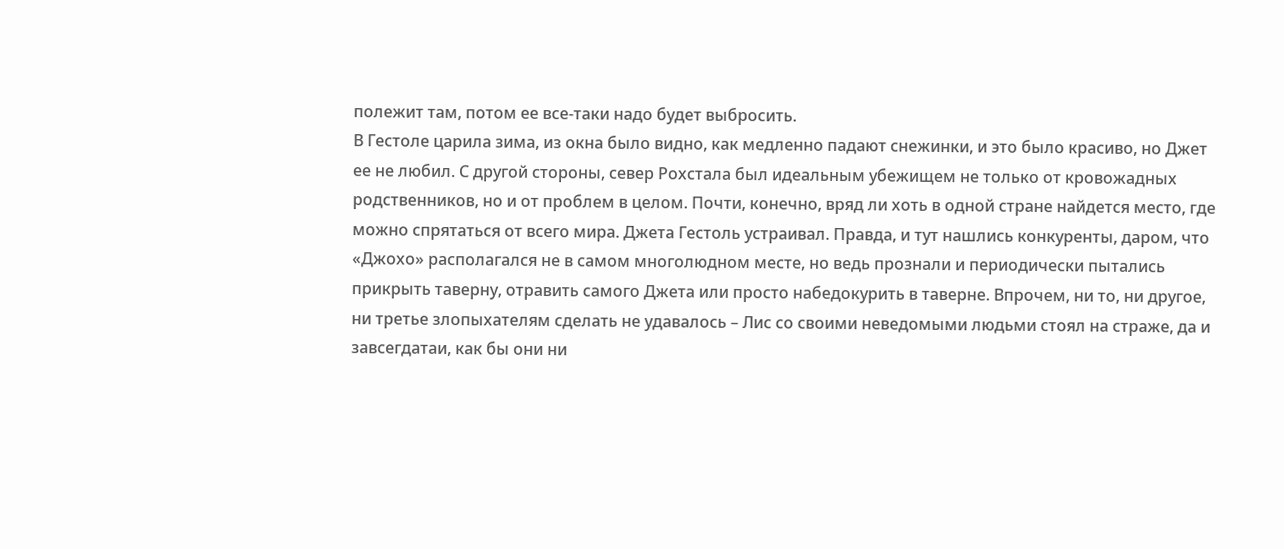полежит там, потом ее все-таки надо будет выбросить.
В Гестоле царила зима, из окна было видно, как медленно падают снежинки, и это было красиво, но Джет ее не любил. С другой стороны, север Рохстала был идеальным убежищем не только от кровожадных родственников, но и от проблем в целом. Почти, конечно, вряд ли хоть в одной стране найдется место, где можно спрятаться от всего мира. Джета Гестоль устраивал. Правда, и тут нашлись конкуренты, даром, что «Джохо» располагался не в самом многолюдном месте, но ведь прознали и периодически пытались прикрыть таверну, отравить самого Джета или просто набедокурить в таверне. Впрочем, ни то, ни другое, ни третье злопыхателям сделать не удавалось – Лис со своими неведомыми людьми стоял на страже, да и завсегдатаи, как бы они ни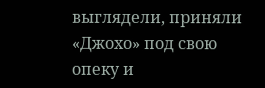выглядели, приняли «Джохо» под свою опеку и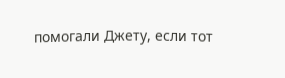помогали Джету, если тот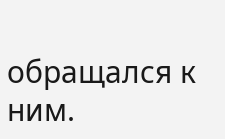обращался к ним.